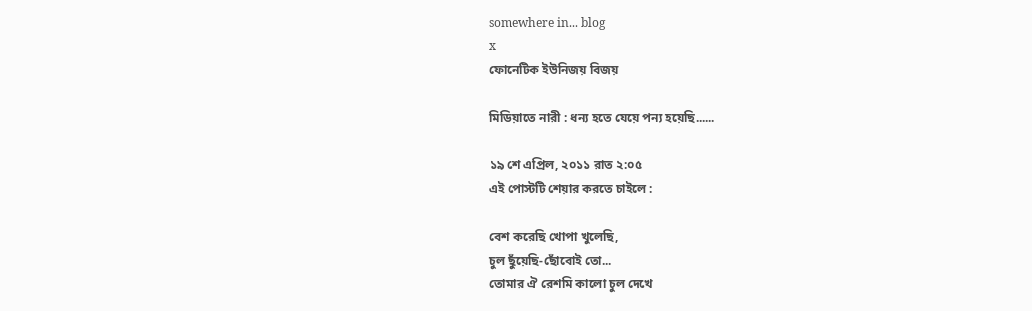somewhere in... blog
x
ফোনেটিক ইউনিজয় বিজয়

মিডিয়াতে নারী : ধন্য হতে যেয়ে পন্য হয়েছি......

১৯ শে এপ্রিল, ২০১১ রাত ২:০৫
এই পোস্টটি শেয়ার করতে চাইলে :

বেশ করেছি খোপা খুলেছি,
চুল ছুঁয়েছি-ছোঁবোই তো...
তোমার ঐ রেশমি কালো চুল দেখে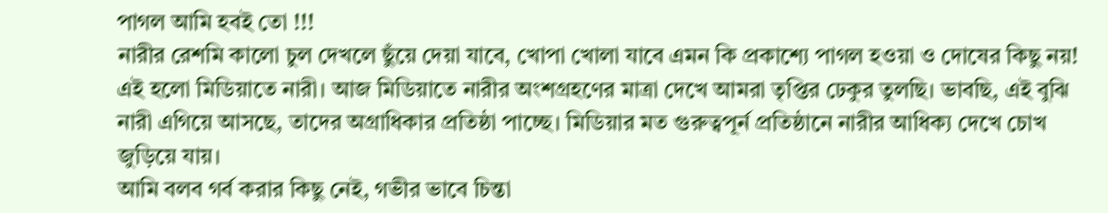পাগল আমি হবই তো !!!
নারীর রেশমি কালো চুল দেখলে ছুঁয়ে দেয়া যাবে, খোপা খোলা যাবে এমন কি প্রকাশ্যে পাগল হওয়া ও দোষের কিছু নয়! এই হলো মিডিয়াতে নারী। আজ মিডিয়াতে নারীর অংশগ্রহণের মাত্রা দেখে আমরা তৃপ্তির ঢেকুর তুলছি। ভাবছি, এই বুঝি নারী এগিয়ে আসছে, তাদের অগ্রাধিকার প্রতিষ্ঠা পাচ্ছে। মিডিয়ার মত গুরুত্বপূর্ন প্রতিষ্ঠানে নারীর আধিক্য দেখে চোখ জুড়িয়ে যায়।
আমি বলব গর্ব করার কিছু নেই, গভীর ভাবে চিন্তা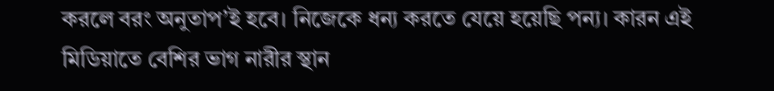করলে বরং অনুতাপ’ই হবে। নিজেকে ধন্য করতে যেয়ে হয়েছি পন্য। কারন এই মিডিয়াতে বেশির ভাগ নারীর স্থান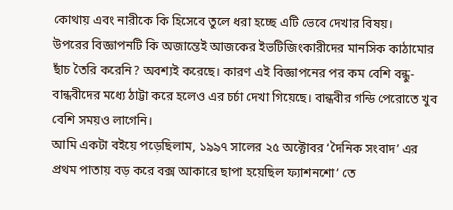কোথায় এবং নারীকে কি হিসেবে তুলে ধরা হচ্ছে এটি ভেবে দেখার বিষয়।
উপরের বিজ্ঞাপনটি কি অজান্তেই আজকের ইভটিজিংকারীদের মানসিক কাঠামোর ছাঁচ তৈরি করেনি? অবশ্যই করেছে। কারণ এই বিজ্ঞাপনের পর কম বেশি বন্ধু-বান্ধবীদের মধ্যে ঠাট্টা করে হলেও এর চর্চা দেখা গিয়েছে। বান্ধবীর গন্ডি পেরোতে খুব বেশি সময়ও লাগেনি।
আমি একটা বইয়ে পড়েছিলাম, ১৯৯৭ সালের ২৫ অক্টোবর ‘দৈনিক সংবাদ’ এর প্রথম পাতায় বড় করে বক্স আকারে ছাপা হয়েছিল ফ্যাশনশো’ তে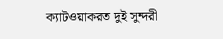ক্যাটওয়াকরত দুই সুন্দরী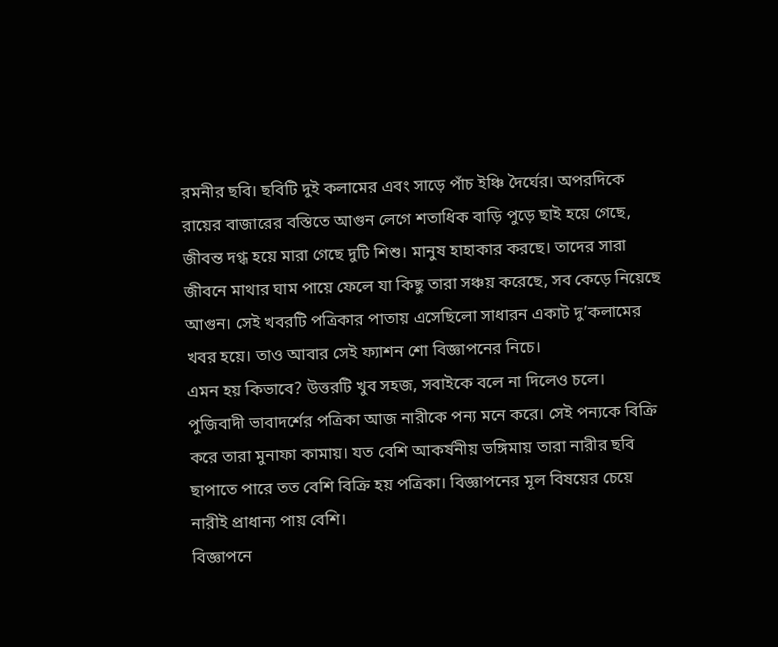রমনীর ছবি। ছবিটি দুই কলামের এবং সাড়ে পাঁচ ইঞ্চি দৈর্ঘের। অপরদিকে রায়ের বাজারের বস্তিতে আগুন লেগে শতাধিক বাড়ি পুড়ে ছাই হয়ে গেছে, জীবন্ত দগ্ধ হয়ে মারা গেছে দুটি শিশু। মানুষ হাহাকার করছে। তাদের সারা জীবনে মাথার ঘাম পায়ে ফেলে যা কিছু তারা সঞ্চয় করেছে, সব কেড়ে নিয়েছে আগুন। সেই খবরটি পত্রিকার পাতায় এসেছিলো সাধারন একাট দু’কলামের খবর হয়ে। তাও আবার সেই ফ্যাশন শো বিজ্ঞাপনের নিচে।
এমন হয় কিভাবে? উত্তরটি খুব সহজ, সবাইকে বলে না দিলেও চলে। পুজিবাদী ভাবাদর্শের পত্রিকা আজ নারীকে পন্য মনে করে। সেই পন্যকে বিক্রি করে তারা মুনাফা কামায়। যত বেশি আকর্ষনীয় ভঙ্গিমায় তারা নারীর ছবি ছাপাতে পারে তত বেশি বিক্রি হয় পত্রিকা। বিজ্ঞাপনের মূল বিষয়ের চেয়ে নারীই প্রাধান্য পায় বেশি।
বিজ্ঞাপনে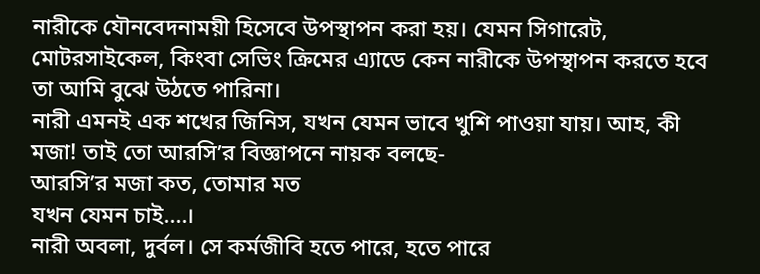নারীকে যৌনবেদনাময়ী হিসেবে উপস্থাপন করা হয়। যেমন সিগারেট, মোটরসাইকেল, কিংবা সেভিং ক্রিমের এ্যাডে কেন নারীকে উপস্থাপন করতে হবে তা আমি বুঝে উঠতে পারিনা।
নারী এমনই এক শখের জিনিস, যখন যেমন ভাবে খুশি পাওয়া যায়। আহ, কী মজা! তাই তো আরসি’র বিজ্ঞাপনে নায়ক বলছে-
আরসি’র মজা কত, তোমার মত
যখন যেমন চাই....।
নারী অবলা, দুর্বল। সে কর্মজীবি হতে পারে, হতে পারে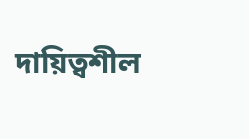দায়িত্বশীল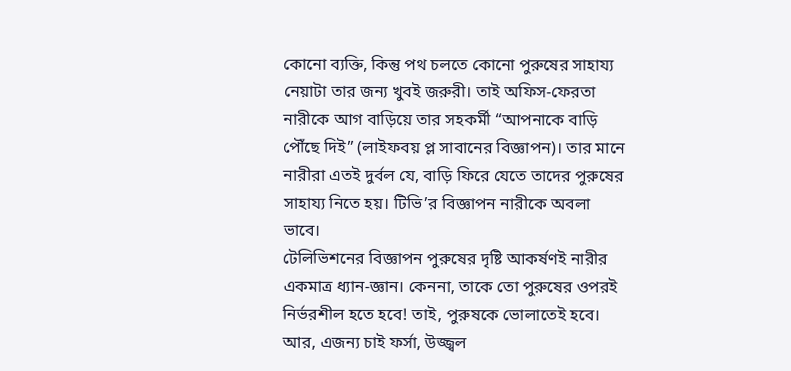কোনো ব্যক্তি, কিন্তু পথ চলতে কোনো পুরুষের সাহায্য নেয়াটা তার জন্য খুবই জরুরী। তাই অফিস-ফেরতা নারীকে আগ বাড়িয়ে তার সহকর্মী “আপনাকে বাড়ি পৌঁছে দিই” (লাইফবয় প্ল সাবানের বিজ্ঞাপন)। তার মানে নারীরা এতই দুর্বল যে, বাড়ি ফিরে যেতে তাদের পুরুষের সাহায্য নিতে হয়। টিভি’র বিজ্ঞাপন নারীকে অবলা ভাবে।
টেলিভিশনের বিজ্ঞাপন পুরুষের দৃষ্টি আকর্ষণই নারীর একমাত্র ধ্যান-জ্ঞান। কেননা, তাকে তো পুরুষের ওপরই নির্ভরশীল হতে হবে! তাই, পুরুষকে ভোলাতেই হবে। আর, এজন্য চাই ফর্সা, উজ্জ্বল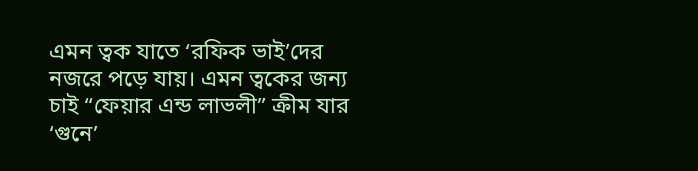এমন ত্বক যাতে ‘রফিক ভাই’দের নজরে পড়ে যায়। এমন ত্বকের জন্য চাই “ফেয়ার এন্ড লাভলী” ক্রীম যার ‘গুনে’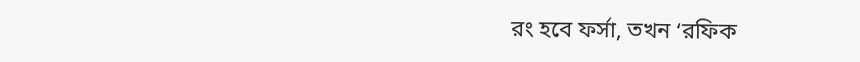রং হবে ফর্সা, তখন ‘রফিক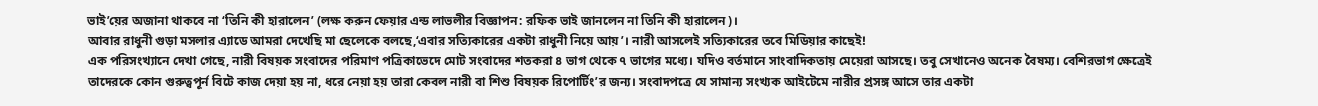ভাই’য়ের অজানা থাকবে না ‘তিনি কী হারালেন’ (লক্ষ করুন ফেয়ার এন্ড লাভলীর বিজ্ঞাপন: রফিক ভাই জানলেন না তিনি কী হারালেন)।
আবার রাধুনী গুড়া মসলার এ্যাডে আমরা দেখেছি মা ছেলেকে বলছে,‘এবার সত্যিকারের একটা রাধুনী নিয়ে আয়’। নারী আসলেই সত্যিকারের তবে মিডিয়ার কাছেই!
এক পরিসংখ্যানে দেখা গেছে, নারী বিষয়ক সংবাদের পরিমাণ পত্রিকাভেদে মোট সংবাদের শতকরা ৪ ভাগ থেকে ৭ ভাগের মধ্যে। যদিও বর্তমানে সাংবাদিকতায় মেয়েরা আসছে। তবু সেখানেও অনেক বৈষম্য। বেশিরভাগ ক্ষেত্রেই তাদেরকে কোন গুরুত্বপূর্ন বিটে কাজ দেয়া হয় না, ধরে নেয়া হয় তারা কেবল নারী বা শিশু বিষয়ক রিপোর্টিং’র জন্য। সংবাদপত্রে যে সামান্য সংখ্যক আইটেমে নারীর প্রসঙ্গ আসে তার একটা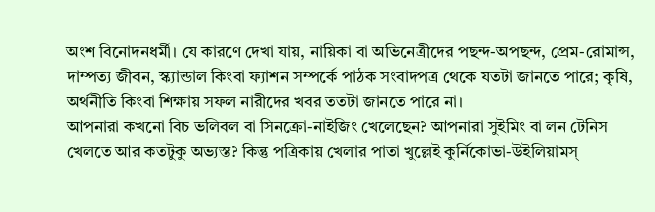অংশ বিনোদনধর্মী। যে কারণে দেখা যায়, নায়িকা বা অভিনেত্রীদের পছন্দ-অপছন্দ, প্রেম-রোমান্স, দাম্পত্য জীবন, স্ক্যান্ডাল কিংবা ফ্যাশন সম্পর্কে পাঠক সংবাদপত্র থেকে যতটা জানতে পারে; কৃষি, অর্থনীতি কিংবা শিক্ষায় সফল নারীদের খবর ততটা জানতে পারে না।
আপনারা কখনো বিচ ভলিবল বা সিনক্রো-নাইজিং খেলেছেন? আপনারা সুইমিং বা লন টেনিস খেলতে আর কতটুকু অভ্যস্ত? কিন্তু পত্রিকায় খেলার পাতা খুল্লেই কুর্নিকোভা-উইলিয়ামস্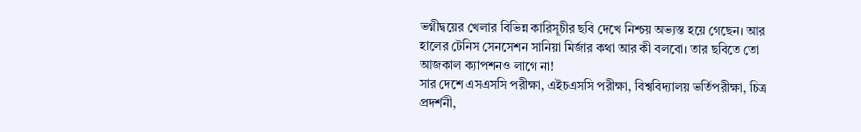ভগ্নীদ্বয়ের খেলার বিভিন্ন কারিসূচীর ছবি দেখে নিশ্চয় অভ্যস্ত হয়ে গেছেন। আর হালের টেনিস সেনসেশন সানিয়া মির্জার কথা আর কী বলবো। তার ছবিতে তো আজকাল ক্যাপশনও লাগে না!
সার দেশে এসএসসি পরীক্ষা, এইচএসসি পরীক্ষা, বিশ্ববিদ্যালয় ভর্তিপরীক্ষা, চিত্র প্রদর্শনী,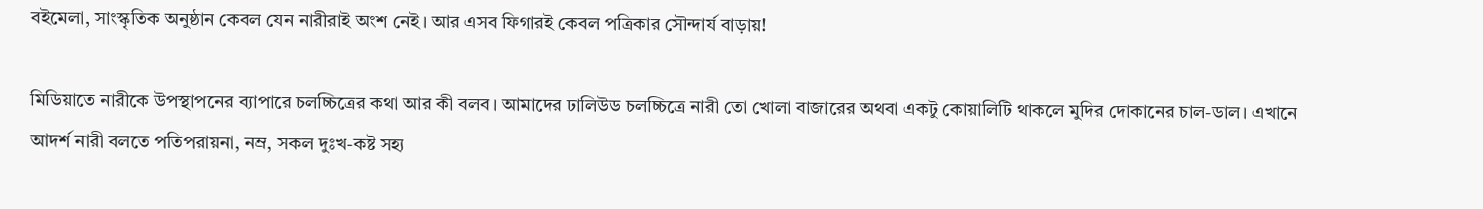বইমেলা, সাংস্কৃতিক অনুষ্ঠান কেবল যেন নারীরাই অংশ নেই। আর এসব ফিগারই কেবল পত্রিকার সৌন্দার্য বাড়ায়!

মিডিয়াতে নারীকে উপস্থাপনের ব্যাপারে চলচ্চিত্রের কথা আর কী বলব। আমাদের ঢালিউড চলচ্চিত্রে নারী তো খোলা বাজারের অথবা একটু কোয়ালিটি থাকলে মুদির দোকানের চাল-ডাল। এখানে আদর্শ নারী বলতে পতিপরায়না, নম্র, সকল দুঃখ-কষ্ট সহ্য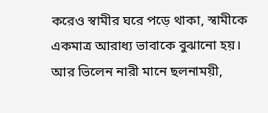করেও স্বামীর ঘরে পড়ে থাকা, স্বামীকে একমাত্র আরাধ্য ভাবাকে বুঝানো হয়। আর ভিলেন নারী মানে ছলনাময়ী,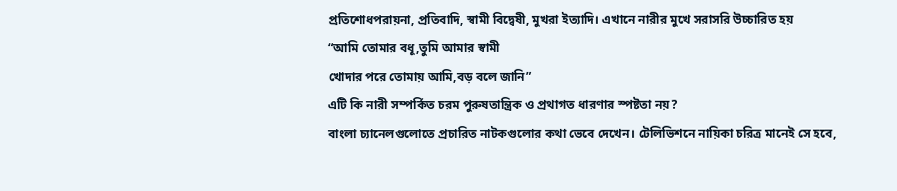প্রতিশোধপরায়না, প্রতিবাদি, স্বামী বিদ্বেষী, মুখরা ইত্যাদি। এখানে নারীর মুখে সরাসরি উচ্চারিত হয়
“আমি তোমার বধূ,তুমি আমার স্বামী
খোদার পরে তোমায় আমি,বড় বলে জানি”
এটি কি নারী সম্পর্কিত চরম পুরুষতান্ত্রিক ও প্রথাগত ধারণার স্পষ্টতা নয়?
বাংলা চ্যানেলগুলোতে প্রচারিত নাটকগুলোর কথা ভেবে দেখেন। টেলিভিশনে নায়িকা চরিত্র মানেই সে হবে,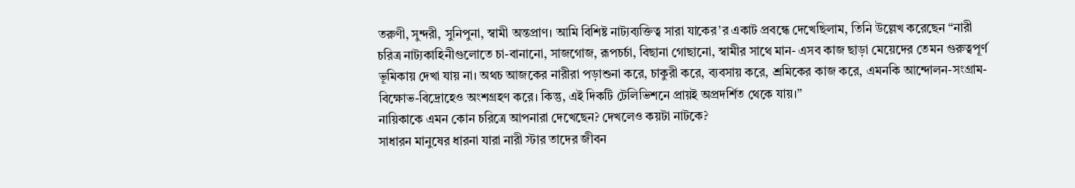তরুণী, সুন্দরী, সুনিপুনা, স্বামী অন্তপ্রাণ। আমি বিশিষ্ট নাট্যব্যক্তিত্ব সারা যাকের’র একাট প্রবন্ধে দেখেছিলাম, তিনি উল্লেখ করেছেন “নারী চরিত্র নাট্যকাহিনীগুলোতে চা-বানানো, সাজগোজ, রূপচর্চা, বিছানা গোছানো, স্বামীর সাথে মান- এসব কাজ ছাড়া মেয়েদের তেমন গুরুত্বপূর্ণ ভূমিকায় দেখা যায় না। অথচ আজকের নারীরা পড়াশুনা করে, চাকুরী করে, ব্যবসায় করে, শ্রমিকের কাজ করে, এমনকি আন্দোলন-সংগ্রাম-বিক্ষোভ-বিদ্রোহেও অংশগ্রহণ করে। কিন্তু, এই দিকটি টেলিভিশনে প্রায়ই অপ্রদর্শিত থেকে যায়।”
নায়িকাকে এমন কোন চরিত্রে আপনারা দেখেছেন? দেখলেও কয়টা নাটকে?
সাধারন মানুষের ধারনা যারা নারী স্টার তাদের জীবন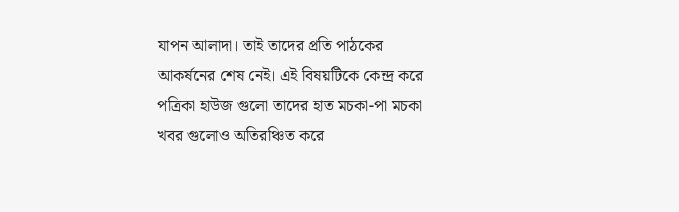যাপন আলাদা। তাই তাদের প্রতি পাঠকের আকর্ষনের শেষ নেই। এই বিষয়টিকে কেন্দ্র করে পত্রিকা হাউজ গুলো তাদের হাত মচকা-পা মচকা খবর গুলোও অতিরঞ্চিত করে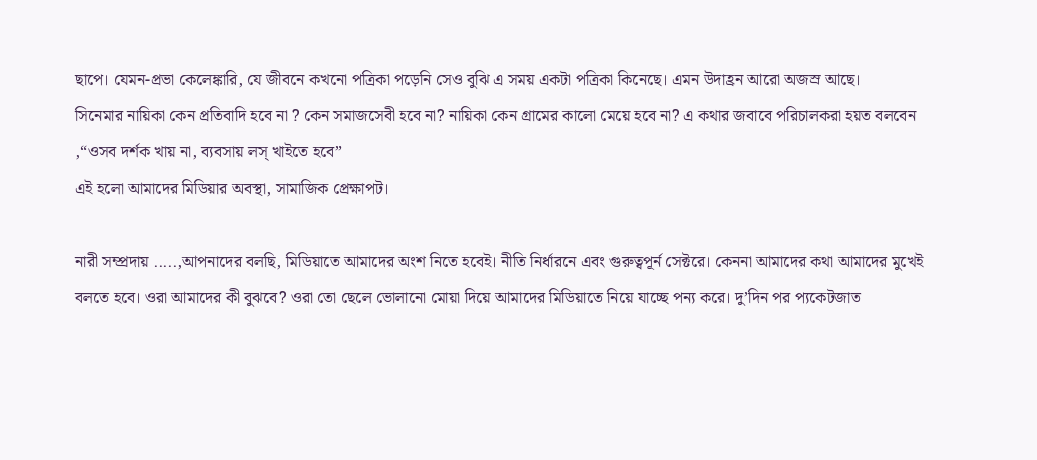ছাপে। যেমন-প্রভা কেলেঙ্কারি, যে জীবনে কখনো পত্রিকা পড়েনি সেও বুঝি এ সময় একটা পত্রিকা কিনেছে। এমন উদাহ্রন আরো অজস্র আছে।
সিনেমার নায়িকা কেন প্রতিবাদি হবে না ? কেন সমাজসেবী হবে না? নায়িকা কেন গ্রামের কালো মেয়ে হবে না? এ কথার জবাবে পরিচালকরা হয়ত বলবেন ,“ওসব দর্শক খায় না, ব্যবসায় লস্ খাইতে হবে”
এই হলো আমাদের মিডিয়ার অবস্থা, সামাজিক প্রেক্ষাপট।

নারী সম্প্রদায় .....,আপনাদের বলছি, মিডিয়াতে আমাদের অংশ নিতে হবেই। নীতি নির্ধারনে এবং গুরুত্বপূর্ন সেক্টরে। কেননা আমাদের কথা আমাদের মুখেই বলতে হবে। ওরা আমাদের কী বুঝবে? ওরা তো ছেলে ভোলানো মোয়া দিয়ে আমাদের মিডিয়াতে নিয়ে যাচ্ছে পন্য করে। দু’দিন পর প্যকেটজাত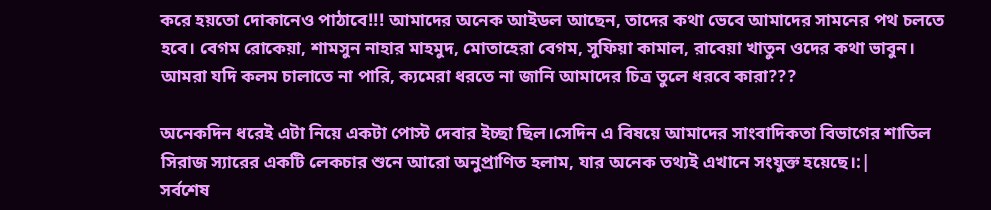করে হয়তো দোকানেও পাঠাবে!!! আমাদের অনেক আইডল আছেন, তাদের কথা ভেবে আমাদের সামনের পথ চলতে হবে। বেগম রোকেয়া, শামসুন নাহার মাহমুদ, মোতাহেরা বেগম, সুফিয়া কামাল, রাবেয়া খাতুন ওদের কথা ভাবুন। আমরা যদি কলম চালাতে না পারি, ক্যমেরা ধরতে না জানি আমাদের চিত্র তুলে ধরবে কারা???

অনেকদিন ধরেই এটা নিয়ে একটা পোস্ট দেবার ইচ্ছা ছিল।সেদিন এ বিষয়ে আমাদের সাংবাদিকতা বিভাগের শাতিল সিরাজ স্যারের একটি লেকচার শুনে আরো অনুপ্রাণিত হলাম, যার অনেক তথ্যই এখানে সংযুক্ত হয়েছে।:|
সর্বশেষ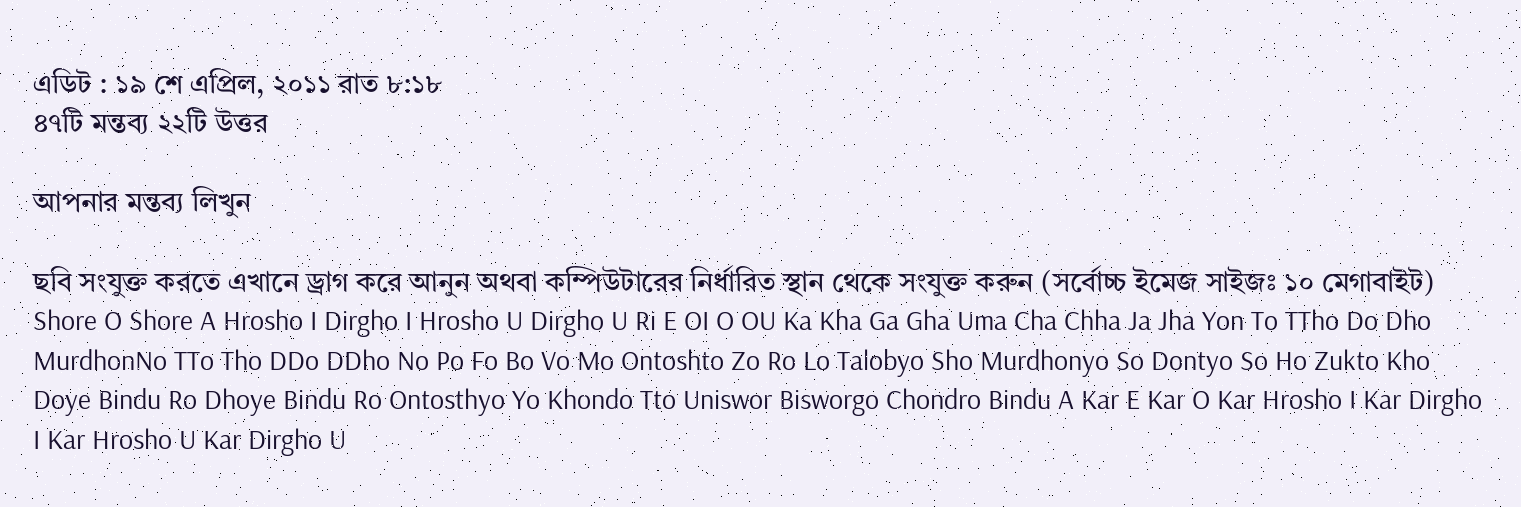এডিট : ১৯ শে এপ্রিল, ২০১১ রাত ৮:১৮
৪৭টি মন্তব্য ২২টি উত্তর

আপনার মন্তব্য লিখুন

ছবি সংযুক্ত করতে এখানে ড্রাগ করে আনুন অথবা কম্পিউটারের নির্ধারিত স্থান থেকে সংযুক্ত করুন (সর্বোচ্চ ইমেজ সাইজঃ ১০ মেগাবাইট)
Shore O Shore A Hrosho I Dirgho I Hrosho U Dirgho U Ri E OI O OU Ka Kha Ga Gha Uma Cha Chha Ja Jha Yon To TTho Do Dho MurdhonNo TTo Tho DDo DDho No Po Fo Bo Vo Mo Ontoshto Zo Ro Lo Talobyo Sho Murdhonyo So Dontyo So Ho Zukto Kho Doye Bindu Ro Dhoye Bindu Ro Ontosthyo Yo Khondo Tto Uniswor Bisworgo Chondro Bindu A Kar E Kar O Kar Hrosho I Kar Dirgho I Kar Hrosho U Kar Dirgho U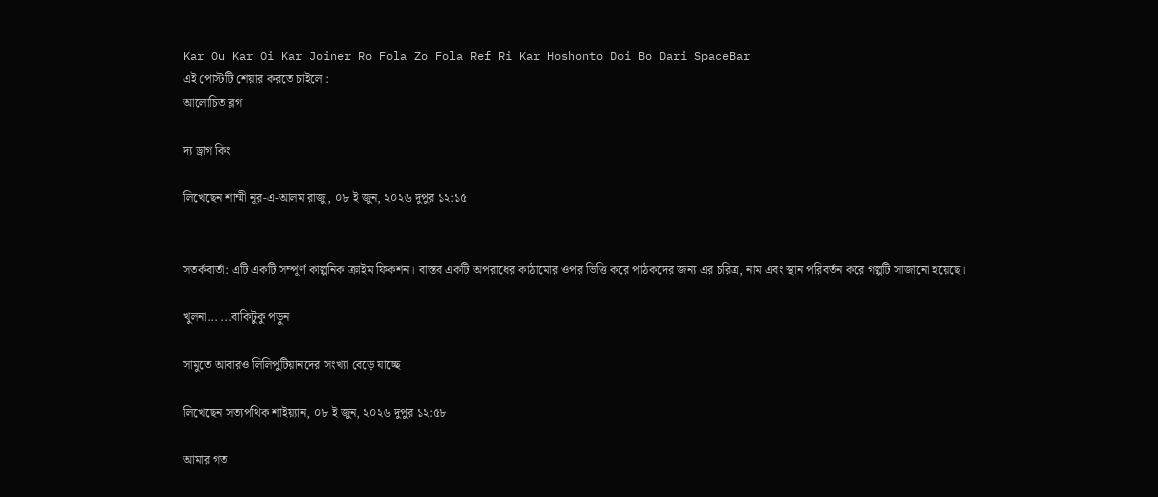Kar Ou Kar Oi Kar Joiner Ro Fola Zo Fola Ref Ri Kar Hoshonto Doi Bo Dari SpaceBar
এই পোস্টটি শেয়ার করতে চাইলে :
আলোচিত ব্লগ

দ্য ড্রাগ কিং

লিখেছেন শাম্মী নূর-এ-আলম রাজু, ০৮ ই জুন, ২০২৬ দুপুর ১২:১৫


সতর্কবার্তা: এটি একটি সম্পূর্ণ কাল্পনিক ক্রাইম ফিকশন। বাস্তব একটি অপরাধের কাঠামোর ওপর ভিত্তি করে পাঠকদের জন্য এর চরিত্র, নাম এবং স্থান পরিবর্তন করে গল্পটি সাজানো হয়েছে।

খুলনা... ...বাকিটুকু পড়ুন

সামুতে আবারও লিলিপুটিয়ানদের সংখ্যা বেড়ে যাচ্ছে

লিখেছেন সত্যপথিক শাইয়্যান, ০৮ ই জুন, ২০২৬ দুপুর ১২:৫৮

আমার গত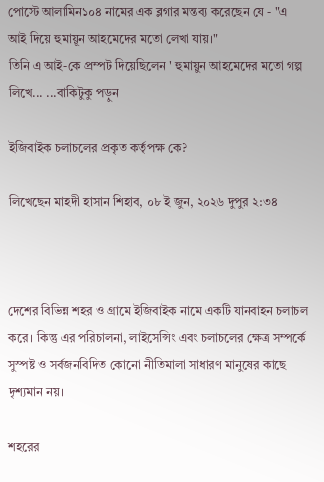পোস্টে আলামিন১০৪ নামের এক ব্লগার মন্তব্য করেছেন যে - "এ আই দিয়ে হুমায়ূন আহমেদের মতো লেখা যায়।"
তিনি এ আই-কে প্রম্পট দিয়েছিলেন ' হুমায়ুন আহমেদের মতো গল্প লিখে... ...বাকিটুকু পড়ুন

ইজিবাইক চলাচলের প্রকৃত কর্তৃপক্ষ কে?

লিখেছেন মাহদী হাসান শিহাব, ০৮ ই জুন, ২০২৬ দুপুর ২:৩৪



দেশের বিভিন্ন শহর ও গ্রামে ইজিবাইক নামে একটি যানবাহন চলাচল করে। কিন্তু এর পরিচালনা, লাইসেন্সিং এবং চলাচলের ক্ষেত্র সম্পর্কে সুস্পষ্ট ও সর্বজনবিদিত কোনো নীতিমালা সাধারণ মানুষের কাছে দৃশ্যমান নয়।

শহরের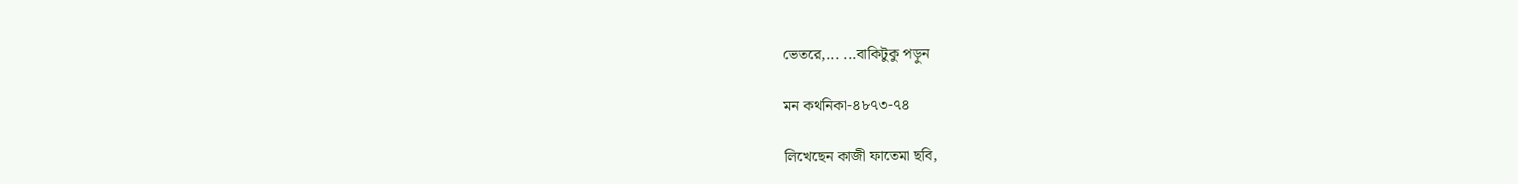ভেতরে,... ...বাকিটুকু পড়ুন

মন কথনিকা-৪৮৭৩-৭৪

লিখেছেন কাজী ফাতেমা ছবি,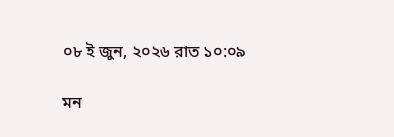০৮ ই জুন, ২০২৬ রাত ১০:০৯

মন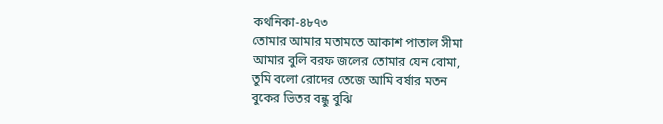কথনিকা-৪৮৭৩
তোমার আমার মতামতে আকাশ পাতাল সীমা
আমার বুলি বরফ জলের তোমার যেন বোমা,
তুমি বলো রোদের তেজে আমি বর্ষার মতন
বুকের ভিতর বন্ধু বুঝি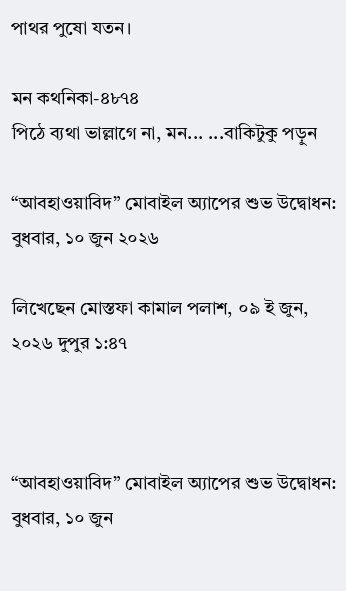পাথর পুষো যতন।

মন কথনিকা-৪৮৭৪
পিঠে ব্যথা ভাল্লাগে না, মন... ...বাকিটুকু পড়ুন

“আবহাওয়াবিদ” মোবাইল অ্যাপের শুভ উদ্বোধন: বুধবার, ১০ জুন ২০২৬

লিখেছেন মোস্তফা কামাল পলাশ, ০৯ ই জুন, ২০২৬ দুপুর ১:৪৭



“আবহাওয়াবিদ” মোবাইল অ্যাপের শুভ উদ্বোধন: বুধবার, ১০ জুন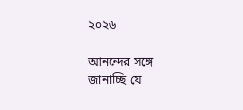২০২৬

আনন্দের সঙ্গে জানাচ্ছি যে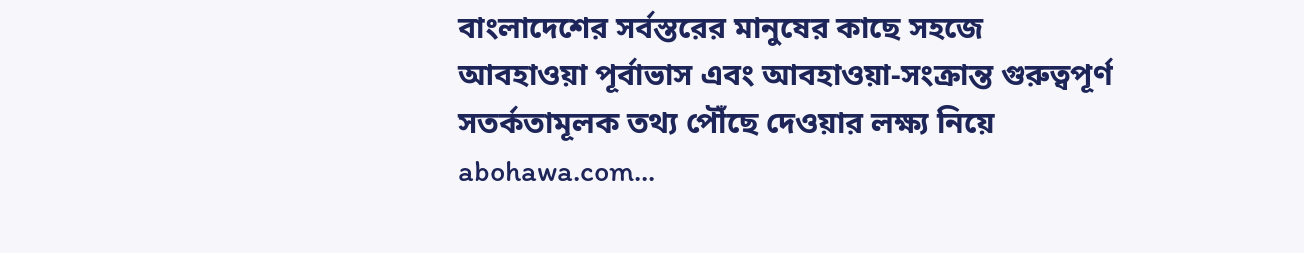বাংলাদেশের সর্বস্তরের মানুষের কাছে সহজে আবহাওয়া পূর্বাভাস এবং আবহাওয়া-সংক্রান্ত গুরুত্বপূর্ণ সতর্কতামূলক তথ্য পৌঁছে দেওয়ার লক্ষ্য নিয়ে abohawa.com...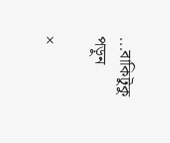...বাকিটুকু পড়ুন

×